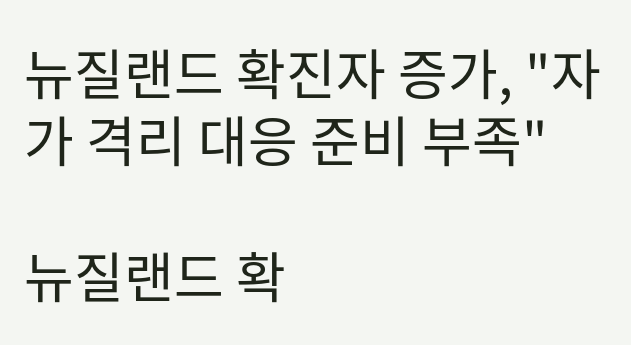뉴질랜드 확진자 증가, "자가 격리 대응 준비 부족"

뉴질랜드 확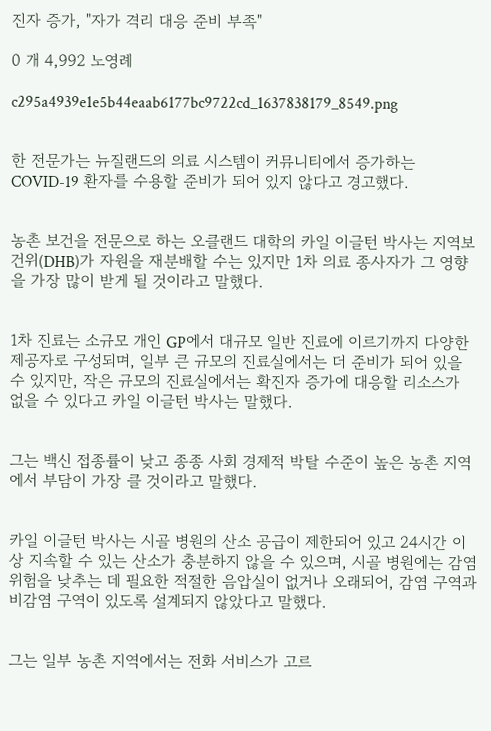진자 증가, "자가 격리 대응 준비 부족"

0 개 4,992 노영례

c295a4939e1e5b44eaab6177bc9722cd_1637838179_8549.png


한 전문가는 뉴질랜드의 의료 시스템이 커뮤니티에서 증가하는 COVID-19 환자를 수용할 준비가 되어 있지 않다고 경고했다.


농촌 보건을 전문으로 하는 오클랜드 대학의 카일 이글턴 박사는 지역보건위(DHB)가 자원을 재분배할 수는 있지만 1차 의료 종사자가 그 영향을 가장 많이 받게 될 것이라고 말했다.


1차 진료는 소규모 개인 GP에서 대규모 일반 진료에 이르기까지 다양한 제공자로 구성되며, 일부 큰 규모의 진료실에서는 더 준비가 되어 있을 수 있지만, 작은 규모의 진료실에서는 확진자 증가에 대응할 리소스가 없을 수 있다고 카일 이글턴 박사는 말했다.


그는 백신 접종률이 낮고 종종 사회 경제적 박탈 수준이 높은 농촌 지역에서 부담이 가장 클 것이라고 말했다.


카일 이글턴 박사는 시골 병원의 산소 공급이 제한되어 있고 24시간 이상 지속할 수 있는 산소가 충분하지 않을 수 있으며, 시골 병원에는 감염 위험을 낮추는 데 필요한 적절한 음압실이 없거나 오래되어, 감염 구역과 비감염 구역이 있도록 설계되지 않았다고 말했다.


그는 일부 농촌 지역에서는 전화 서비스가 고르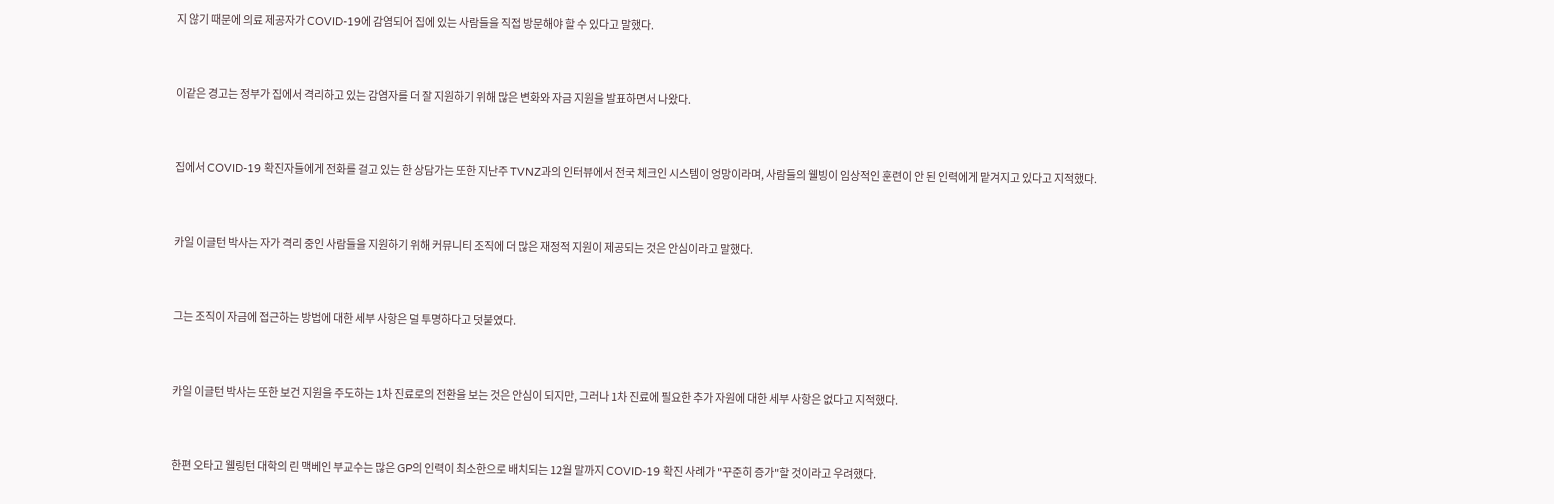지 않기 때문에 의료 제공자가 COVID-19에 감염되어 집에 있는 사람들을 직접 방문해야 할 수 있다고 말했다.


이같은 경고는 정부가 집에서 격리하고 있는 감염자를 더 잘 지원하기 위해 많은 변화와 자금 지원을 발표하면서 나왔다.


집에서 COVID-19 확진자들에게 전화를 걸고 있는 한 상담가는 또한 지난주 TVNZ과의 인터뷰에서 전국 체크인 시스템이 엉망이라며, 사람들의 웰빙이 임상적인 훈련이 안 된 인력에게 맡겨지고 있다고 지적했다.


카일 이글턴 박사는 자가 격리 중인 사람들을 지원하기 위해 커뮤니티 조직에 더 많은 재정적 지원이 제공되는 것은 안심이라고 말했다.


그는 조직이 자금에 접근하는 방법에 대한 세부 사항은 덜 투명하다고 덧붙였다.


카일 이글턴 박사는 또한 보건 지원을 주도하는 1차 진료로의 전환을 보는 것은 안심이 되지만, 그러나 1차 진료에 필요한 추가 자원에 대한 세부 사항은 없다고 지적했다.


한편 오타고 웰링턴 대학의 린 맥베인 부교수는 많은 GP의 인력이 최소한으로 배치되는 12월 말까지 COVID-19 확진 사례가 "꾸준히 증가"할 것이라고 우려했다.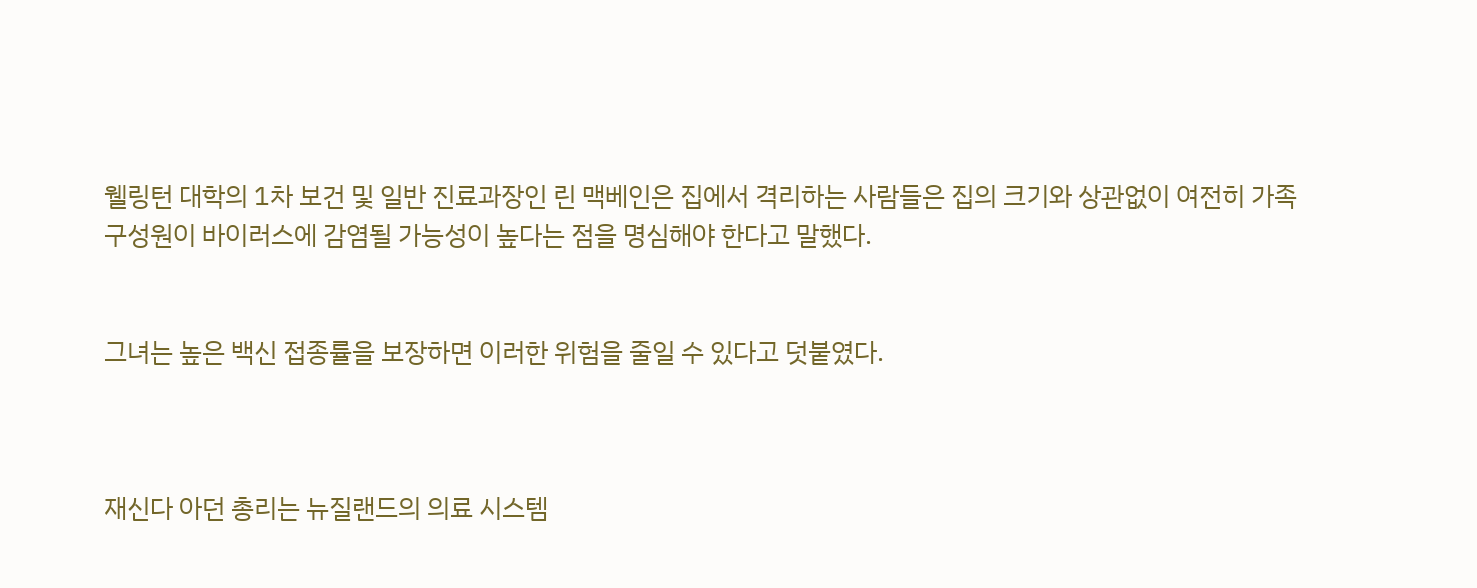웰링턴 대학의 1차 보건 및 일반 진료과장인 린 맥베인은 집에서 격리하는 사람들은 집의 크기와 상관없이 여전히 가족 구성원이 바이러스에 감염될 가능성이 높다는 점을 명심해야 한다고 말했다.


그녀는 높은 백신 접종률을 보장하면 이러한 위험을 줄일 수 있다고 덧붙였다.



재신다 아던 총리는 뉴질랜드의 의료 시스템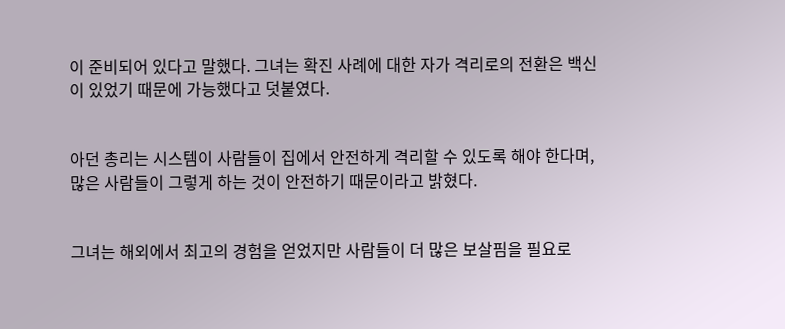이 준비되어 있다고 말했다. 그녀는 확진 사례에 대한 자가 격리로의 전환은 백신이 있었기 때문에 가능했다고 덧붙였다.


아던 총리는 시스템이 사람들이 집에서 안전하게 격리할 수 있도록 해야 한다며, 많은 사람들이 그렇게 하는 것이 안전하기 때문이라고 밝혔다.


그녀는 해외에서 최고의 경험을 얻었지만 사람들이 더 많은 보살핌을 필요로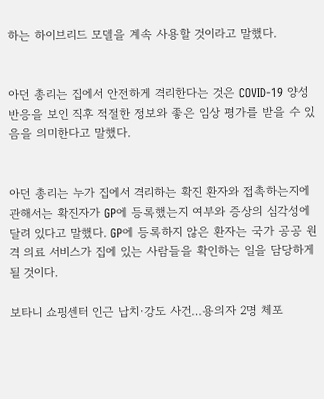하는 하이브리드 모델을 계속 사용할 것이라고 말했다.


아던 총리는 집에서 안전하게 격리한다는 것은 COVID-19 양성 반응을 보인 직후 적절한 정보와 좋은 임상 평가를 받을 수 있음을 의미한다고 말했다.


아던 총리는 누가 집에서 격리하는 확진 환자와 접촉하는지에 관해서는 확진자가 GP에 등록했는지 여부와 증상의 심각성에 달려 있다고 말했다. GP에 등록하지 않은 환자는 국가 공공 원격 의료 서비스가 집에 있는 사람들을 확인하는 일을 담당하게 될 것이다.

보타니 쇼핑센터 인근 납치·강도 사건…용의자 2명 체포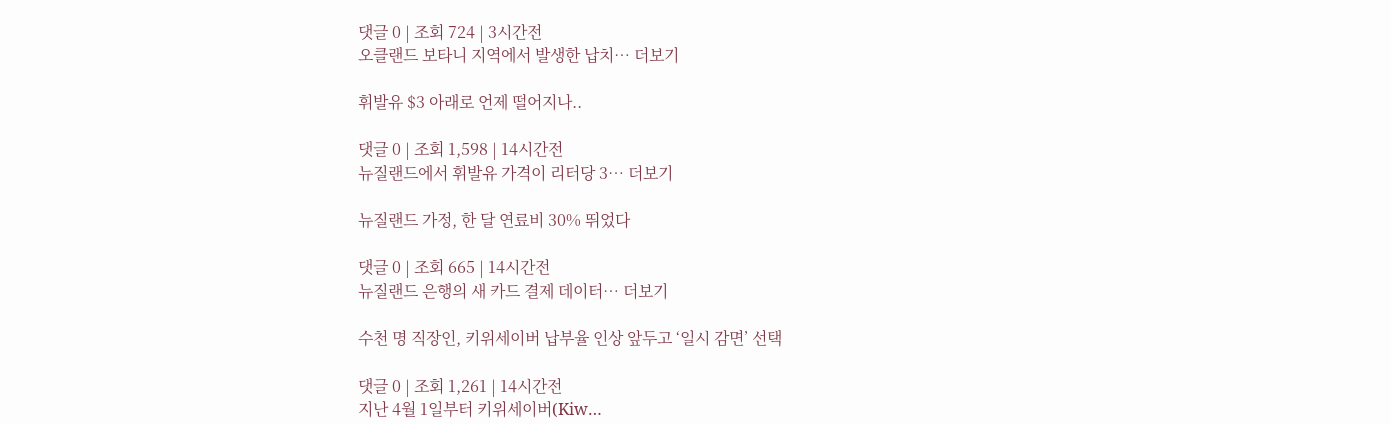댓글 0 | 조회 724 | 3시간전
오클랜드 보타니 지역에서 발생한 납치… 더보기

휘발유 $3 아래로 언제 떨어지나..

댓글 0 | 조회 1,598 | 14시간전
뉴질랜드에서 휘발유 가격이 리터당 3… 더보기

뉴질랜드 가정, 한 달 연료비 30% 뛰었다

댓글 0 | 조회 665 | 14시간전
뉴질랜드 은행의 새 카드 결제 데이터… 더보기

수천 명 직장인, 키위세이버 납부율 인상 앞두고 ‘일시 감면’ 선택

댓글 0 | 조회 1,261 | 14시간전
지난 4월 1일부터 키위세이버(Kiw…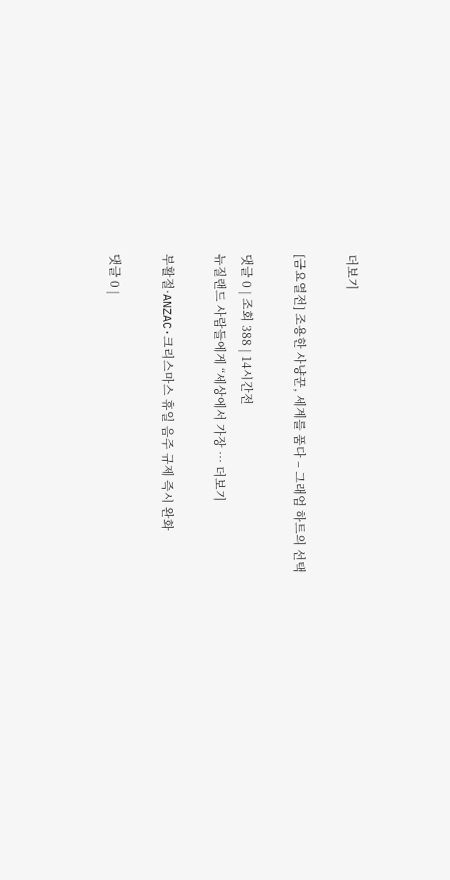더보기

[금요열전] 조용한 사냥꾼, 세계를 품다 – 그래엄 하트의 선택

댓글 0 | 조회 388 | 14시간전
뉴질랜드 사람들에게 “세상에서 가장 … 더보기

부활절·ANZAC·크리스마스 휴일 음주 규제 즉시 완화

댓글 0 |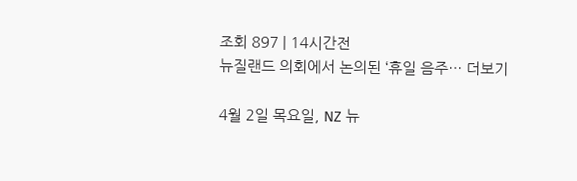조회 897 | 14시간전
뉴질랜드 의회에서 논의된 ‘휴일 음주… 더보기

4월 2일 목요일, NZ 뉴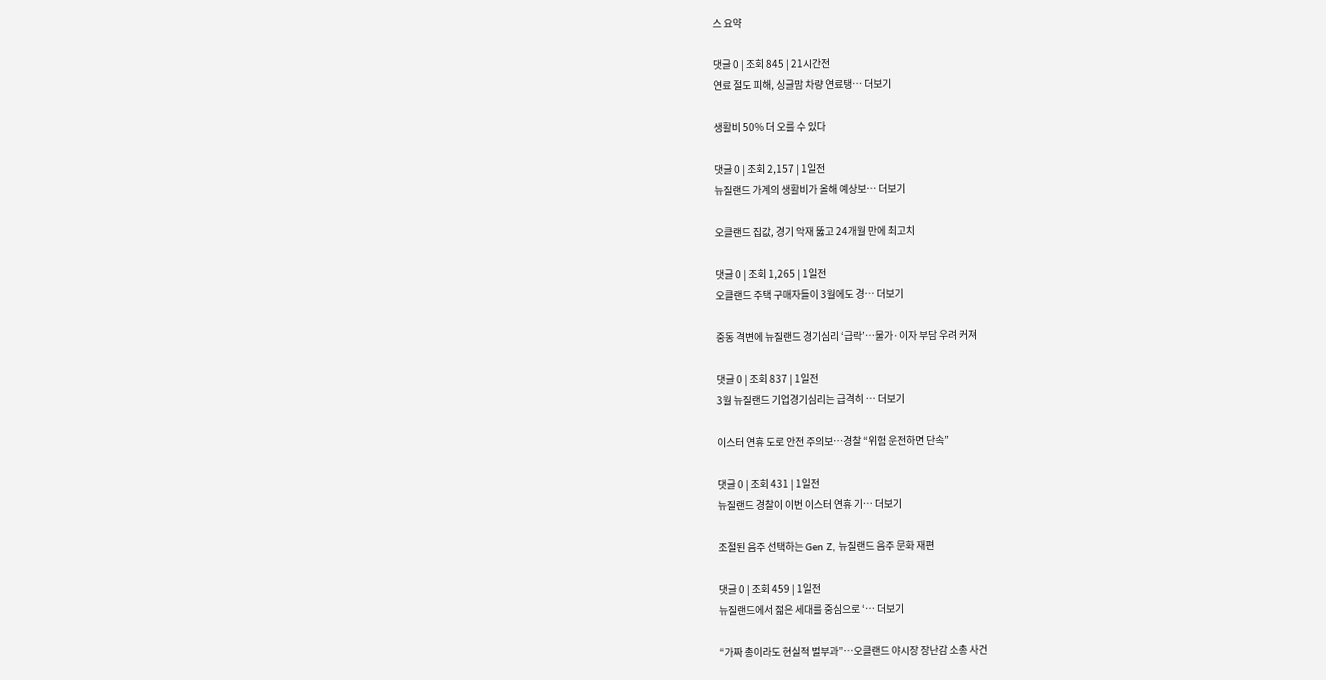스 요약

댓글 0 | 조회 845 | 21시간전
연료 절도 피해, 싱글맘 차량 연료탱… 더보기

생활비 50% 더 오를 수 있다

댓글 0 | 조회 2,157 | 1일전
뉴질랜드 가계의 생활비가 올해 예상보… 더보기

오클랜드 집값, 경기 악재 뚫고 24개월 만에 최고치

댓글 0 | 조회 1,265 | 1일전
오클랜드 주택 구매자들이 3월에도 경… 더보기

중동 격변에 뉴질랜드 경기심리 ‘급락’…물가·이자 부담 우려 커져

댓글 0 | 조회 837 | 1일전
3월 뉴질랜드 기업경기심리는 급격히 … 더보기

이스터 연휴 도로 안전 주의보…경찰 “위험 운전하면 단속”

댓글 0 | 조회 431 | 1일전
뉴질랜드 경찰이 이번 이스터 연휴 기… 더보기

조절된 음주 선택하는 Gen Z, 뉴질랜드 음주 문화 재편

댓글 0 | 조회 459 | 1일전
뉴질랜드에서 젊은 세대를 중심으로 ‘… 더보기

“가짜 총이라도 현실적 벌부과”…오클랜드 야시장 장난감 소총 사건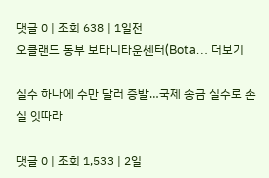댓글 0 | 조회 638 | 1일전
오클랜드 동부 보타니타운센터(Bota… 더보기

실수 하나에 수만 달러 증발…국제 송금 실수로 손실 잇따라

댓글 0 | 조회 1,533 | 2일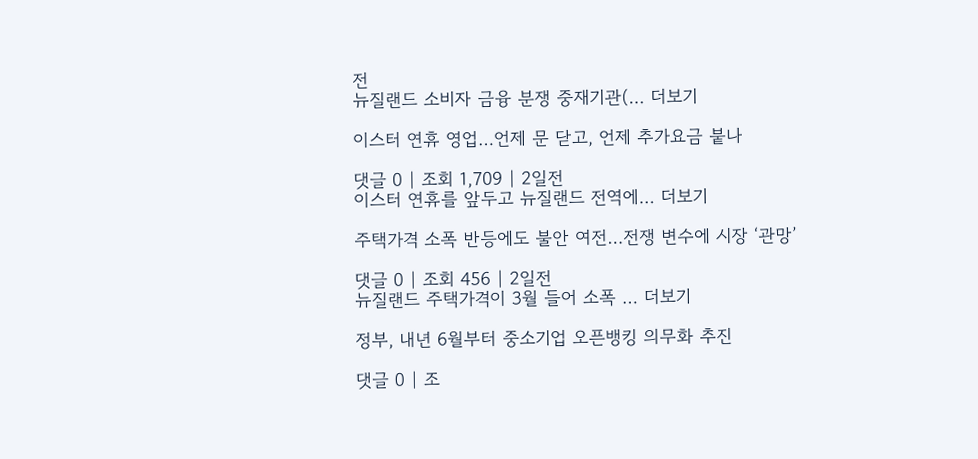전
뉴질랜드 소비자 금융 분쟁 중재기관(… 더보기

이스터 연휴 영업…언제 문 닫고, 언제 추가요금 붙나

댓글 0 | 조회 1,709 | 2일전
이스터 연휴를 앞두고 뉴질랜드 전역에… 더보기

주택가격 소폭 반등에도 불안 여전…전쟁 변수에 시장 ‘관망’

댓글 0 | 조회 456 | 2일전
뉴질랜드 주택가격이 3월 들어 소폭 … 더보기

정부, 내년 6월부터 중소기업 오픈뱅킹 의무화 추진

댓글 0 | 조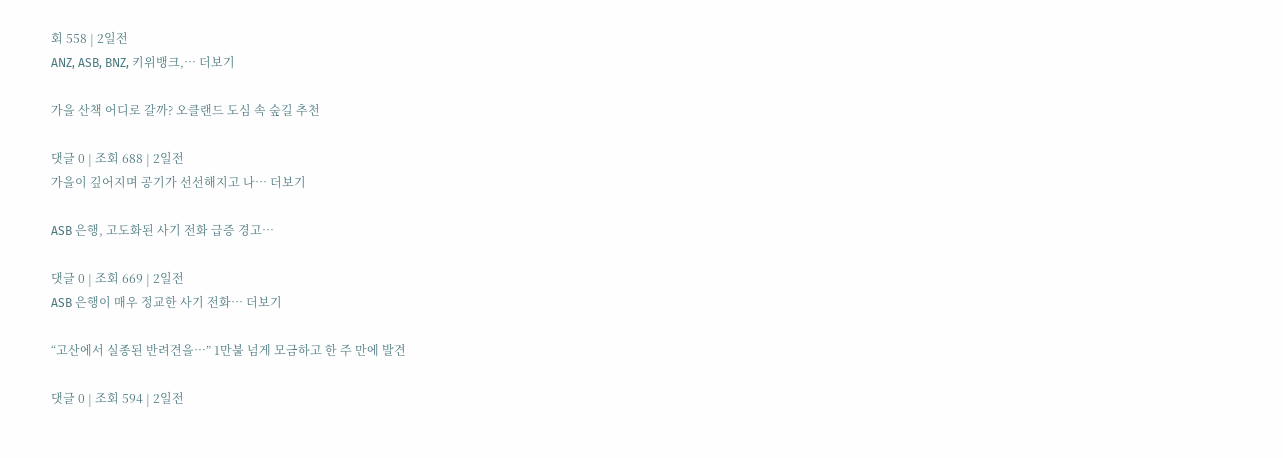회 558 | 2일전
ANZ, ASB, BNZ, 키위뱅크,… 더보기

가을 산책 어디로 갈까? 오클랜드 도심 속 숲길 추천

댓글 0 | 조회 688 | 2일전
가을이 깊어지며 공기가 선선해지고 나… 더보기

ASB 은행, 고도화된 사기 전화 급증 경고…

댓글 0 | 조회 669 | 2일전
ASB 은행이 매우 정교한 사기 전화… 더보기

“고산에서 실종된 반려견을…” 1만불 넘게 모금하고 한 주 만에 발견

댓글 0 | 조회 594 | 2일전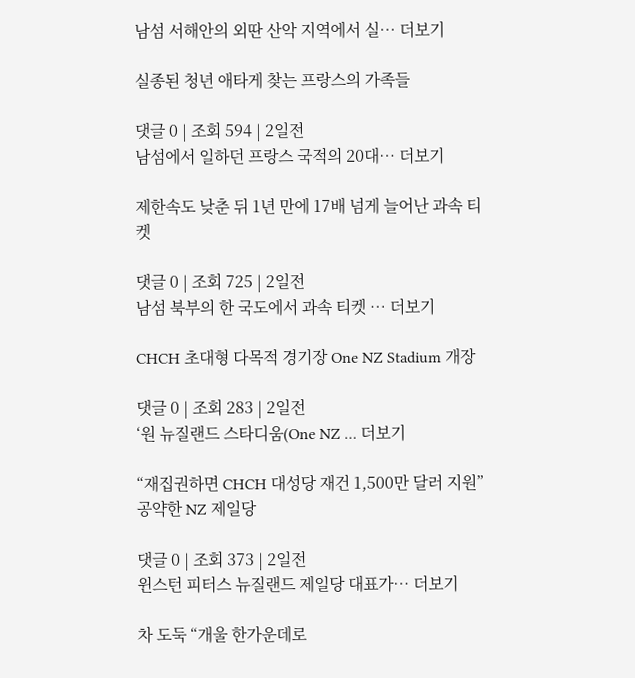남섬 서해안의 외딴 산악 지역에서 실… 더보기

실종된 청년 애타게 찾는 프랑스의 가족들

댓글 0 | 조회 594 | 2일전
남섬에서 일하던 프랑스 국적의 20대… 더보기

제한속도 낮춘 뒤 1년 만에 17배 넘게 늘어난 과속 티켓

댓글 0 | 조회 725 | 2일전
남섬 북부의 한 국도에서 과속 티켓 … 더보기

CHCH 초대형 다목적 경기장 One NZ Stadium 개장

댓글 0 | 조회 283 | 2일전
‘원 뉴질랜드 스타디움(One NZ … 더보기

“재집권하면 CHCH 대성당 재건 1,500만 달러 지원” 공약한 NZ 제일당

댓글 0 | 조회 373 | 2일전
윈스턴 피터스 뉴질랜드 제일당 대표가… 더보기

차 도둑 “개울 한가운데로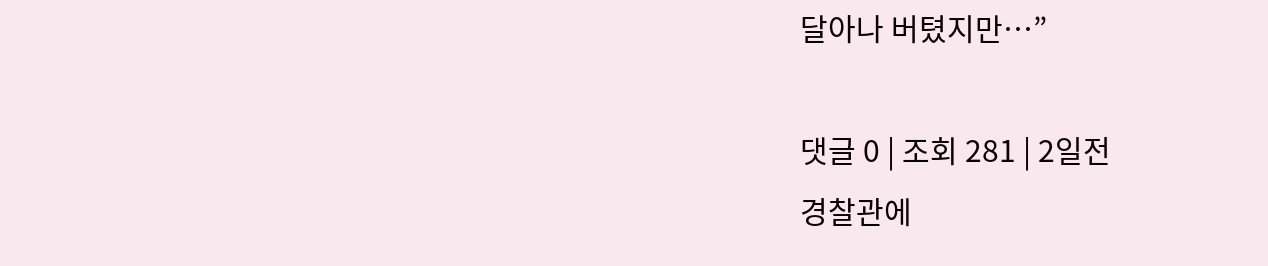달아나 버텼지만…”

댓글 0 | 조회 281 | 2일전
경찰관에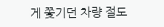게 쫓기던 차량 절도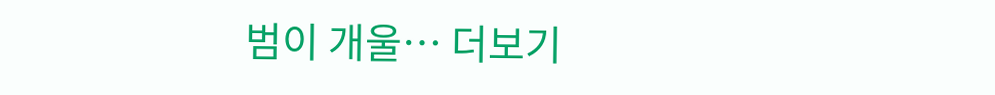범이 개울… 더보기